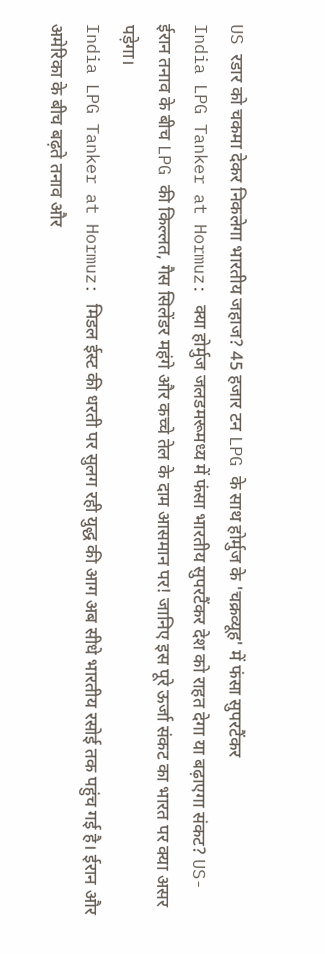US रडार को चकमा देकर निकलेगा भारतीय जहाज? 45 हजार टन LPG के साथ होर्मुज के 'चक्रव्यूह' में फंसा सुपरटैंकर
India LPG Tanker at Hormuz: क्या होर्मुज जलडमरूमध्य में फंसा भारतीय सुपरटैंकर देश को राहत देगा या बढ़ाएगा संकट? US-ईरान तनाव के बीच LPG की किल्लत, गैस सिलेंडर महंगे और कच्चे तेल के दाम आसमान पर! जानिए इस पूरे ऊर्जा संकट का भारत पर क्या असर पड़ेगा।
India LPG Tanker at Hormuz: मिडल ईस्ट की धरती पर सुलग रही युद्ध की आग अब सीधे भारतीय रसोई तक पहुंच गई है। ईरान और अमेरिका के बीच बढ़ते तनाव और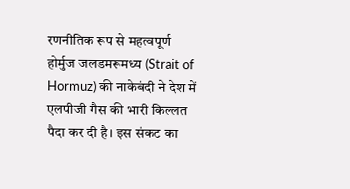रणनीतिक रूप से महत्वपूर्ण होर्मुज जलडमरूमध्य (Strait of Hormuz) की नाकेबंदी ने देश में एलपीजी गैस की भारी किल्लत पैदा कर दी है। इस संकट का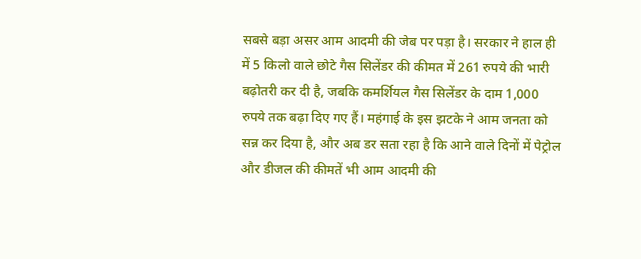सबसे बड़ा असर आम आदमी की जेब पर पड़ा है। सरकार ने हाल ही में 5 किलो वाले छोटे गैस सिलेंडर की कीमत में 261 रुपये की भारी बढ़ोतरी कर दी है, जबकि कमर्शियल गैस सिलेंडर के दाम 1,000 रुपये तक बढ़ा दिए गए हैं। महंगाई के इस झटके ने आम जनता को सन्न कर दिया है, और अब डर सता रहा है कि आने वाले दिनों में पेट्रोल और डीजल की कीमतें भी आम आदमी की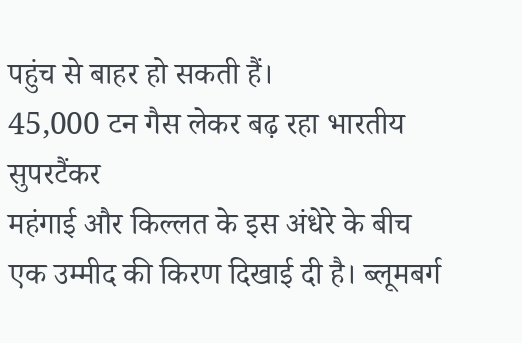पहुंच से बाहर हो सकती हैं।
45,000 टन गैस लेकर बढ़ रहा भारतीय सुपरटैंकर
महंगाई और किल्लत के इस अंधेरे के बीच एक उम्मीद की किरण दिखाई दी है। ब्लूमबर्ग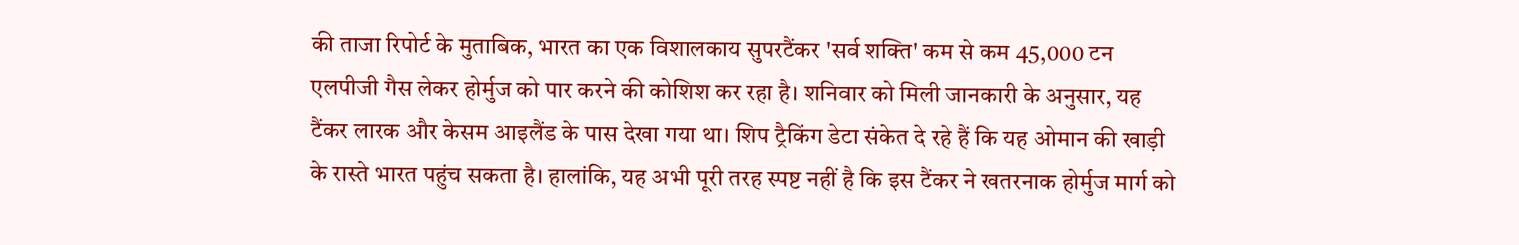की ताजा रिपोर्ट के मुताबिक, भारत का एक विशालकाय सुपरटैंकर 'सर्व शक्ति' कम से कम 45,000 टन एलपीजी गैस लेकर होर्मुज को पार करने की कोशिश कर रहा है। शनिवार को मिली जानकारी के अनुसार, यह टैंकर लारक और केसम आइलैंड के पास देखा गया था। शिप ट्रैकिंग डेटा संकेत दे रहे हैं कि यह ओमान की खाड़ी के रास्ते भारत पहुंच सकता है। हालांकि, यह अभी पूरी तरह स्पष्ट नहीं है कि इस टैंकर ने खतरनाक होर्मुज मार्ग को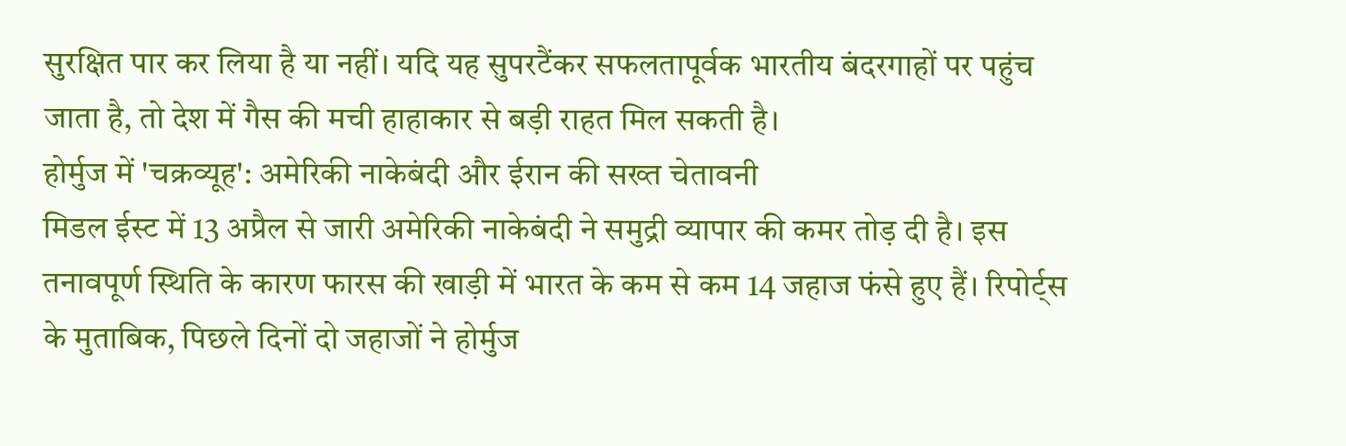सुरक्षित पार कर लिया है या नहीं। यदि यह सुपरटैंकर सफलतापूर्वक भारतीय बंदरगाहों पर पहुंच जाता है, तो देश में गैस की मची हाहाकार से बड़ी राहत मिल सकती है।
होर्मुज में 'चक्रव्यूह': अमेरिकी नाकेबंदी और ईरान की सख्त चेतावनी
मिडल ईस्ट में 13 अप्रैल से जारी अमेरिकी नाकेबंदी ने समुद्री व्यापार की कमर तोड़ दी है। इस तनावपूर्ण स्थिति के कारण फारस की खाड़ी में भारत के कम से कम 14 जहाज फंसे हुए हैं। रिपोर्ट्स के मुताबिक, पिछले दिनों दो जहाजों ने होर्मुज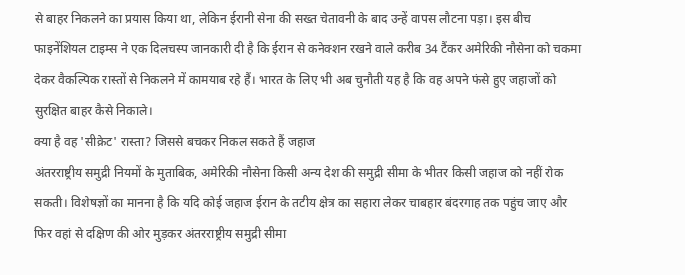से बाहर निकलने का प्रयास किया था, लेकिन ईरानी सेना की सख्त चेतावनी के बाद उन्हें वापस लौटना पड़ा। इस बीच फाइनेंशियल टाइम्स ने एक दिलचस्प जानकारी दी है कि ईरान से कनेक्शन रखने वाले करीब 34 टैंकर अमेरिकी नौसेना को चकमा देकर वैकल्पिक रास्तों से निकलने में कामयाब रहे हैं। भारत के लिए भी अब चुनौती यह है कि वह अपने फंसे हुए जहाजों को सुरक्षित बाहर कैसे निकाले।
क्या है वह 'सीक्रेट' रास्ता? जिससे बचकर निकल सकते हैं जहाज
अंतरराष्ट्रीय समुद्री नियमों के मुताबिक, अमेरिकी नौसेना किसी अन्य देश की समुद्री सीमा के भीतर किसी जहाज को नहीं रोक सकती। विशेषज्ञों का मानना है कि यदि कोई जहाज ईरान के तटीय क्षेत्र का सहारा लेकर चाबहार बंदरगाह तक पहुंच जाए और फिर वहां से दक्षिण की ओर मुड़कर अंतरराष्ट्रीय समुद्री सीमा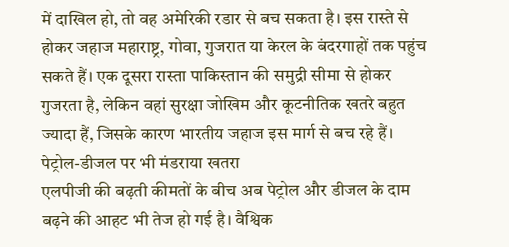में दाखिल हो, तो वह अमेरिकी रडार से बच सकता है। इस रास्ते से होकर जहाज महाराष्ट्र, गोवा, गुजरात या केरल के बंदरगाहों तक पहुंच सकते हैं। एक दूसरा रास्ता पाकिस्तान की समुद्री सीमा से होकर गुजरता है, लेकिन वहां सुरक्षा जोखिम और कूटनीतिक खतरे बहुत ज्यादा हैं, जिसके कारण भारतीय जहाज इस मार्ग से बच रहे हैं।
पेट्रोल-डीजल पर भी मंडराया खतरा
एलपीजी की बढ़ती कीमतों के बीच अब पेट्रोल और डीजल के दाम बढ़ने की आहट भी तेज हो गई है। वैश्विक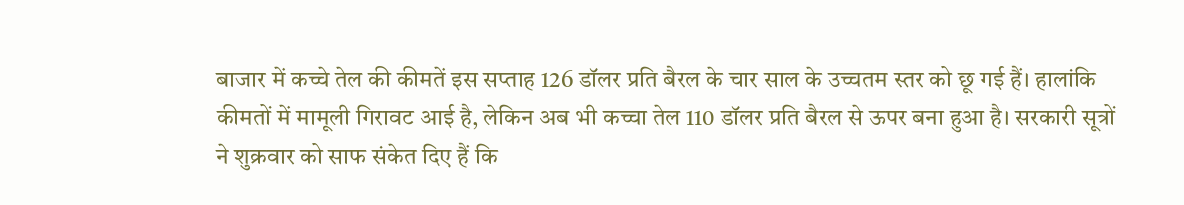बाजार में कच्चे तेल की कीमतें इस सप्ताह 126 डॉलर प्रति बैरल के चार साल के उच्चतम स्तर को छू गई हैं। हालांकि कीमतों में मामूली गिरावट आई है, लेकिन अब भी कच्चा तेल 110 डॉलर प्रति बैरल से ऊपर बना हुआ है। सरकारी सूत्रों ने शुक्रवार को साफ संकेत दिए हैं कि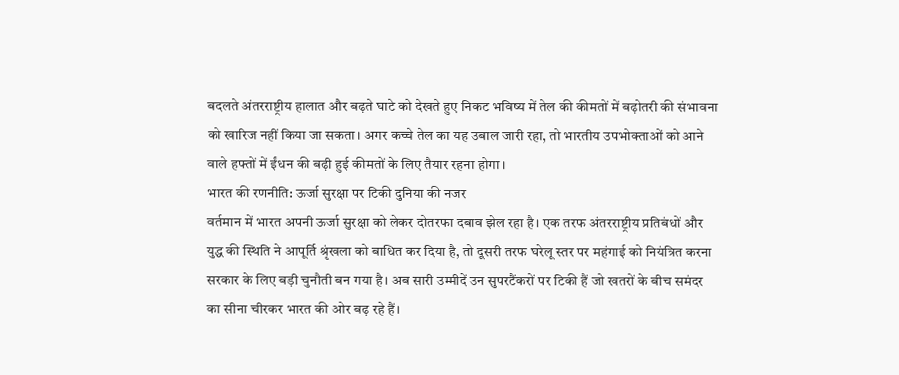बदलते अंतरराष्ट्रीय हालात और बढ़ते घाटे को देखते हुए निकट भविष्य में तेल की कीमतों में बढ़ोतरी की संभावना को खारिज नहीं किया जा सकता। अगर कच्चे तेल का यह उबाल जारी रहा, तो भारतीय उपभोक्ताओं को आने वाले हफ्तों में ईंधन की बढ़ी हुई कीमतों के लिए तैयार रहना होगा।
भारत की रणनीति: ऊर्जा सुरक्षा पर टिकी दुनिया की नजर
वर्तमान में भारत अपनी ऊर्जा सुरक्षा को लेकर दोतरफा दबाव झेल रहा है। एक तरफ अंतरराष्ट्रीय प्रतिबंधों और युद्ध की स्थिति ने आपूर्ति श्रृंखला को बाधित कर दिया है, तो दूसरी तरफ घरेलू स्तर पर महंगाई को नियंत्रित करना सरकार के लिए बड़ी चुनौती बन गया है। अब सारी उम्मीदें उन सुपरटैंकरों पर टिकी हैं जो खतरों के बीच समंदर का सीना चीरकर भारत की ओर बढ़ रहे हैं।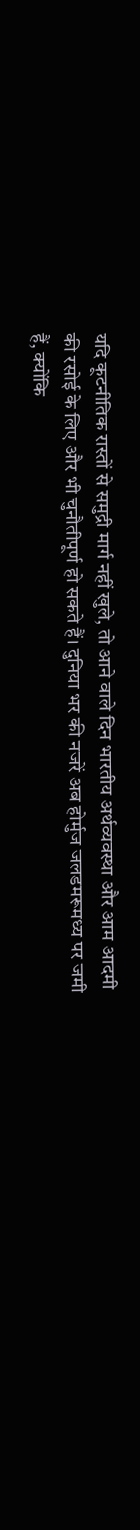यदि कूटनीतिक रास्तों से समुद्री मार्ग नहीं खुले, तो आने वाले दिन भारतीय अर्थव्यवस्था और आम आदमी की रसोई के लिए और भी चुनौतीपूर्ण हो सकते हैं। दुनिया भर की नजरें अब होर्मुज जलडमरूमध्य पर जमी हैं, क्योंकि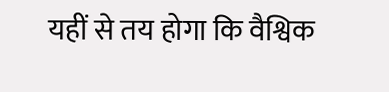यहीं से तय होगा कि वैश्विक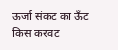ऊर्जा संकट का ऊँट किस करवट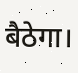बैठेगा।